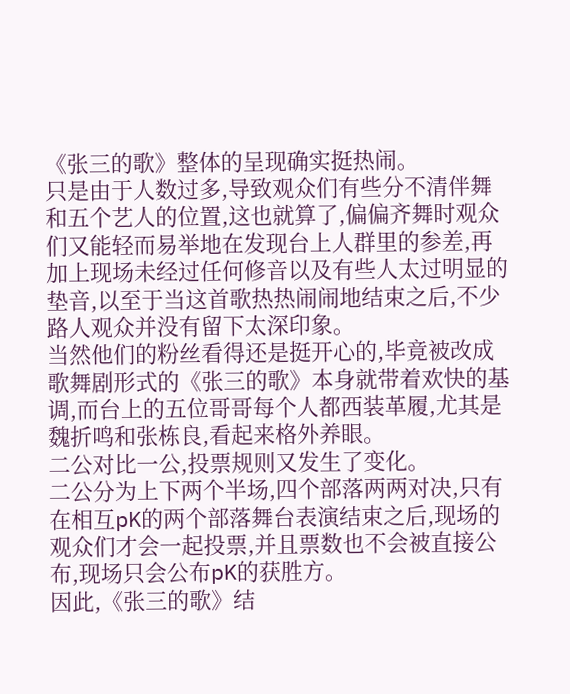《张三的歌》整体的呈现确实挺热闹。
只是由于人数过多,导致观众们有些分不清伴舞和五个艺人的位置,这也就算了,偏偏齐舞时观众们又能轻而易举地在发现台上人群里的参差,再加上现场未经过任何修音以及有些人太过明显的垫音,以至于当这首歌热热闹闹地结束之后,不少路人观众并没有留下太深印象。
当然他们的粉丝看得还是挺开心的,毕竟被改成歌舞剧形式的《张三的歌》本身就带着欢快的基调,而台上的五位哥哥每个人都西装革履,尤其是魏折鸣和张栋良,看起来格外养眼。
二公对比一公,投票规则又发生了变化。
二公分为上下两个半场,四个部落两两对决,只有在相互pK的两个部落舞台表演结束之后,现场的观众们才会一起投票,并且票数也不会被直接公布,现场只会公布pK的获胜方。
因此,《张三的歌》结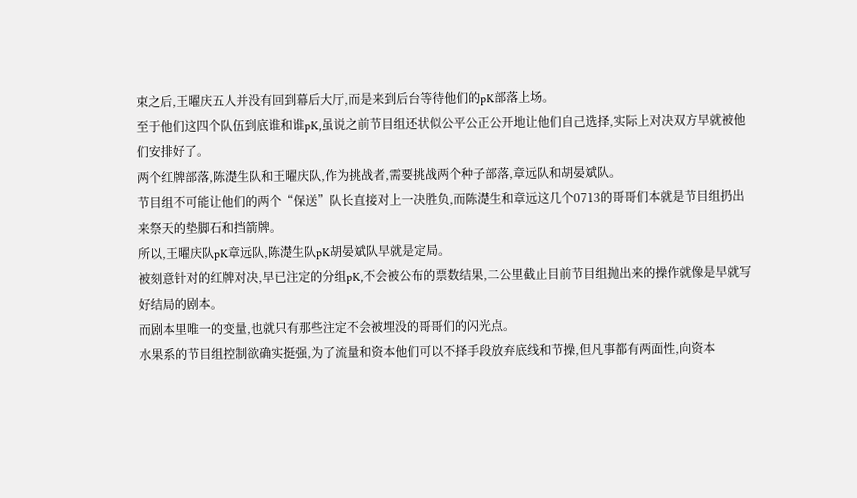束之后,王曜庆五人并没有回到幕后大厅,而是来到后台等待他们的pK部落上场。
至于他们这四个队伍到底谁和谁pK,虽说之前节目组还状似公平公正公开地让他们自己选择,实际上对决双方早就被他们安排好了。
两个红牌部落,陈濋生队和王曜庆队,作为挑战者,需要挑战两个种子部落,章远队和胡晏斌队。
节目组不可能让他们的两个“保送”队长直接对上一决胜负,而陈濋生和章远这几个0713的哥哥们本就是节目组扔出来祭天的垫脚石和挡箭牌。
所以,王曜庆队pK章远队,陈濋生队pK胡晏斌队早就是定局。
被刻意针对的红牌对决,早已注定的分组pK,不会被公布的票数结果,二公里截止目前节目组抛出来的操作就像是早就写好结局的剧本。
而剧本里唯一的变量,也就只有那些注定不会被埋没的哥哥们的闪光点。
水果系的节目组控制欲确实挺强,为了流量和资本他们可以不择手段放弃底线和节操,但凡事都有两面性,向资本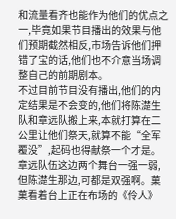和流量看齐也能作为他们的优点之一,毕竟如果节目播出的效果与他们预期截然相反,市场告诉他们押错了宝的话,他们也不介意当场调整自己的前期剧本。
不过目前节目没有播出,他们的内定结果是不会变的,他们将陈濋生队和章远队搬上来,本就打算在二公里让他们祭天,就算不能“全军覆没”,起码也得献祭一个才是。
章远队伍这边两个舞台一强一弱,但陈濋生那边,可都是双强啊。菓菓看着台上正在布场的《伶人》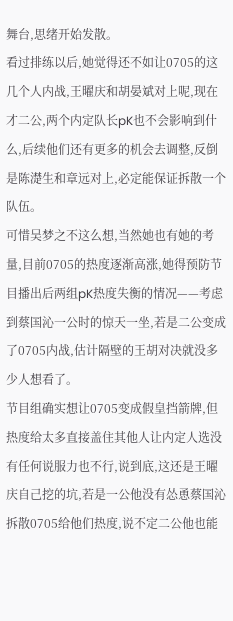舞台,思绪开始发散。
看过排练以后,她觉得还不如让0705的这几个人内战,王曜庆和胡晏斌对上呢,现在才二公,两个内定队长pK也不会影响到什么,后续他们还有更多的机会去调整,反倒是陈濋生和章远对上,必定能保证拆散一个队伍。
可惜吴梦之不这么想,当然她也有她的考量,目前0705的热度逐渐高涨,她得预防节目播出后两组pK热度失衡的情况——考虑到蔡国沁一公时的惊天一坐,若是二公变成了0705内战,估计隔壁的王胡对决就没多少人想看了。
节目组确实想让0705变成假皇挡箭牌,但热度给太多直接盖住其他人让内定人选没有任何说服力也不行,说到底,这还是王曜庆自己挖的坑,若是一公他没有怂恿蔡国沁拆散0705给他们热度,说不定二公他也能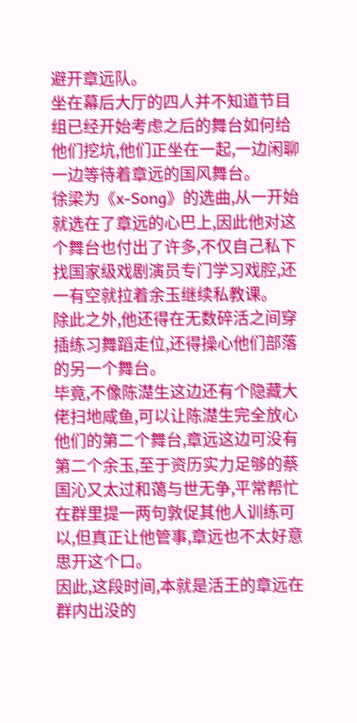避开章远队。
坐在幕后大厅的四人并不知道节目组已经开始考虑之后的舞台如何给他们挖坑,他们正坐在一起,一边闲聊一边等待着章远的国风舞台。
徐梁为《x-Song》的选曲,从一开始就选在了章远的心巴上,因此他对这个舞台也付出了许多,不仅自己私下找国家级戏剧演员专门学习戏腔,还一有空就拉着余玉继续私教课。
除此之外,他还得在无数碎活之间穿插练习舞蹈走位,还得操心他们部落的另一个舞台。
毕竟,不像陈濋生这边还有个隐藏大佬扫地咸鱼,可以让陈濋生完全放心他们的第二个舞台,章远这边可没有第二个余玉,至于资历实力足够的蔡国沁又太过和蔼与世无争,平常帮忙在群里提一两句敦促其他人训练可以,但真正让他管事,章远也不太好意思开这个口。
因此,这段时间,本就是活王的章远在群内出没的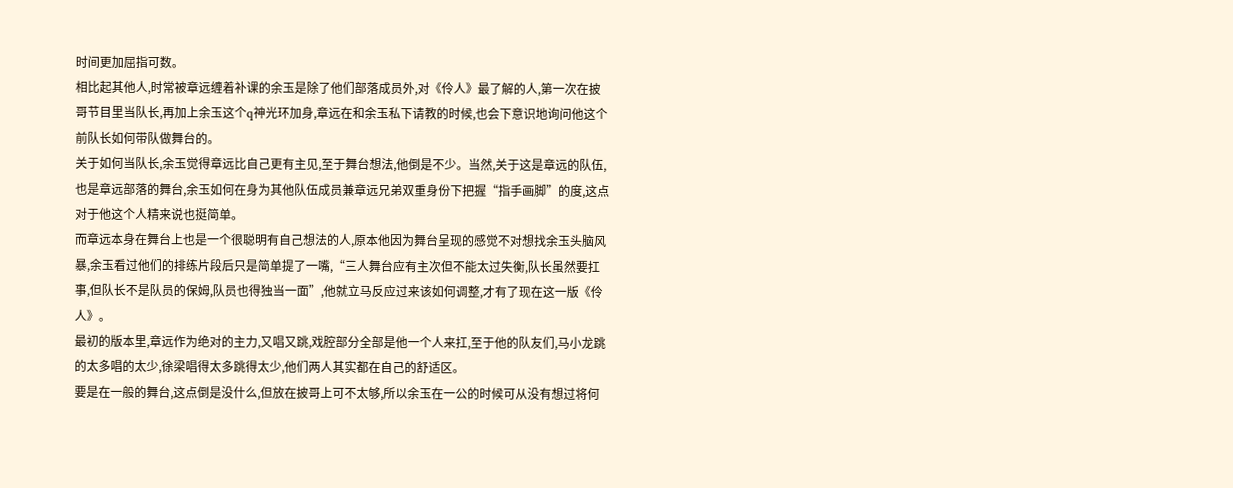时间更加屈指可数。
相比起其他人,时常被章远缠着补课的余玉是除了他们部落成员外,对《伶人》最了解的人,第一次在披哥节目里当队长,再加上余玉这个q神光环加身,章远在和余玉私下请教的时候,也会下意识地询问他这个前队长如何带队做舞台的。
关于如何当队长,余玉觉得章远比自己更有主见,至于舞台想法,他倒是不少。当然,关于这是章远的队伍,也是章远部落的舞台,余玉如何在身为其他队伍成员兼章远兄弟双重身份下把握“指手画脚”的度,这点对于他这个人精来说也挺简单。
而章远本身在舞台上也是一个很聪明有自己想法的人,原本他因为舞台呈现的感觉不对想找余玉头脑风暴,余玉看过他们的排练片段后只是简单提了一嘴,“三人舞台应有主次但不能太过失衡,队长虽然要扛事,但队长不是队员的保姆,队员也得独当一面”,他就立马反应过来该如何调整,才有了现在这一版《伶人》。
最初的版本里,章远作为绝对的主力,又唱又跳,戏腔部分全部是他一个人来扛,至于他的队友们,马小龙跳的太多唱的太少,徐梁唱得太多跳得太少,他们两人其实都在自己的舒适区。
要是在一般的舞台,这点倒是没什么,但放在披哥上可不太够,所以余玉在一公的时候可从没有想过将何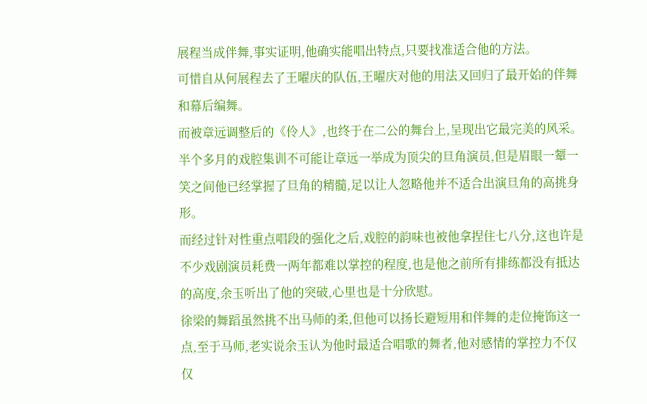展程当成伴舞,事实证明,他确实能唱出特点,只要找准适合他的方法。
可惜自从何展程去了王曜庆的队伍,王曜庆对他的用法又回归了最开始的伴舞和幕后编舞。
而被章远调整后的《伶人》,也终于在二公的舞台上,呈现出它最完美的风采。
半个多月的戏腔集训不可能让章远一举成为顶尖的旦角演员,但是眉眼一颦一笑之间他已经掌握了旦角的精髓,足以让人忽略他并不适合出演旦角的高挑身形。
而经过针对性重点唱段的强化之后,戏腔的韵味也被他拿捏住七八分,这也许是不少戏剧演员耗费一两年都难以掌控的程度,也是他之前所有排练都没有抵达的高度,余玉听出了他的突破,心里也是十分欣慰。
徐梁的舞蹈虽然挑不出马师的柔,但他可以扬长避短用和伴舞的走位掩饰这一点,至于马师,老实说余玉认为他时最适合唱歌的舞者,他对感情的掌控力不仅仅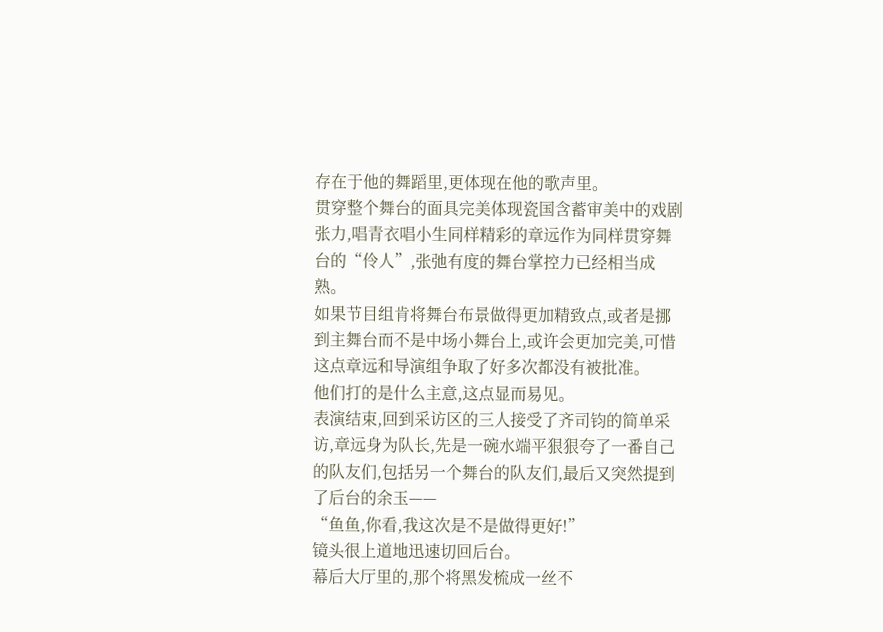存在于他的舞蹈里,更体现在他的歌声里。
贯穿整个舞台的面具完美体现瓷国含蓄审美中的戏剧张力,唱青衣唱小生同样精彩的章远作为同样贯穿舞台的“伶人”,张弛有度的舞台掌控力已经相当成熟。
如果节目组肯将舞台布景做得更加精致点,或者是挪到主舞台而不是中场小舞台上,或许会更加完美,可惜这点章远和导演组争取了好多次都没有被批准。
他们打的是什么主意,这点显而易见。
表演结束,回到采访区的三人接受了齐司钧的简单采访,章远身为队长,先是一碗水端平狠狠夸了一番自己的队友们,包括另一个舞台的队友们,最后又突然提到了后台的余玉——
“鱼鱼,你看,我这次是不是做得更好!”
镜头很上道地迅速切回后台。
幕后大厅里的,那个将黑发梳成一丝不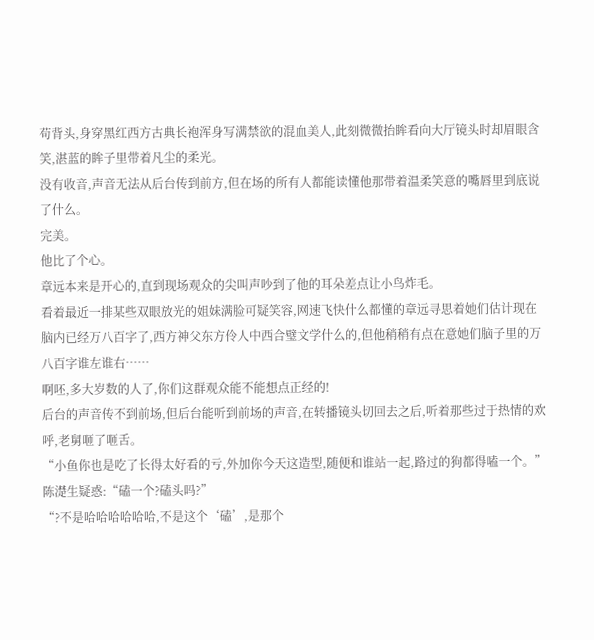苟背头,身穿黑红西方古典长袍浑身写满禁欲的混血美人,此刻微微抬眸看向大厅镜头时却眉眼含笑,湛蓝的眸子里带着凡尘的柔光。
没有收音,声音无法从后台传到前方,但在场的所有人都能读懂他那带着温柔笑意的嘴唇里到底说了什么。
完美。
他比了个心。
章远本来是开心的,直到现场观众的尖叫声吵到了他的耳朵差点让小鸟炸毛。
看着最近一排某些双眼放光的姐妹满脸可疑笑容,网速飞快什么都懂的章远寻思着她们估计现在脑内已经万八百字了,西方神父东方伶人中西合璧文学什么的,但他稍稍有点在意她们脑子里的万八百字谁左谁右……
啊呸,多大岁数的人了,你们这群观众能不能想点正经的!
后台的声音传不到前场,但后台能听到前场的声音,在转播镜头切回去之后,听着那些过于热情的欢呼,老舅咂了咂舌。
“小鱼你也是吃了长得太好看的亏,外加你今天这造型,随便和谁站一起,路过的狗都得嗑一个。”
陈濋生疑惑:“磕一个?磕头吗?”
“?不是哈哈哈哈哈哈,不是这个‘磕’,是那个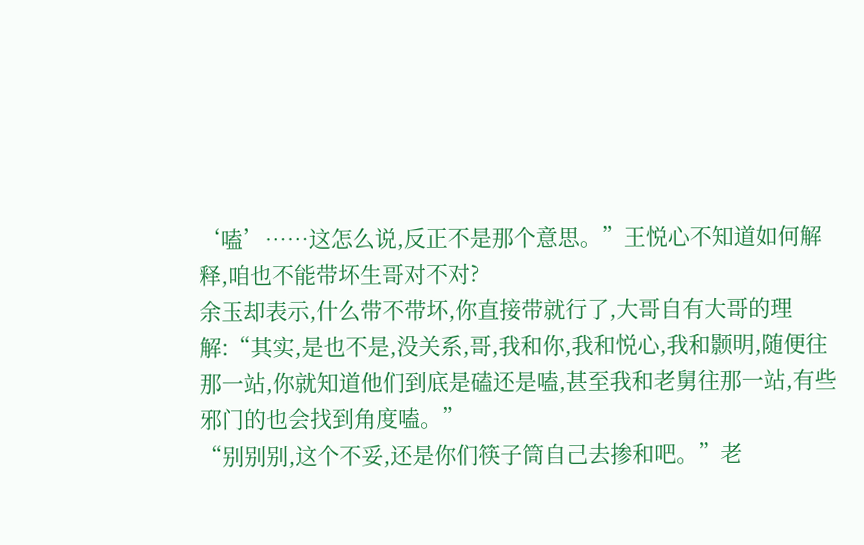‘嗑’……这怎么说,反正不是那个意思。”王悦心不知道如何解释,咱也不能带坏生哥对不对?
余玉却表示,什么带不带坏,你直接带就行了,大哥自有大哥的理解:“其实,是也不是,没关系,哥,我和你,我和悦心,我和颢明,随便往那一站,你就知道他们到底是磕还是嗑,甚至我和老舅往那一站,有些邪门的也会找到角度嗑。”
“别别别,这个不妥,还是你们筷子筒自己去掺和吧。”老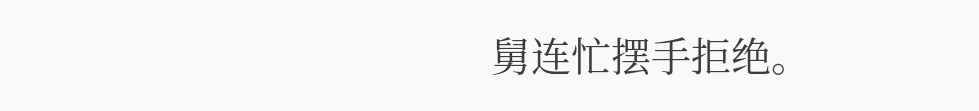舅连忙摆手拒绝。